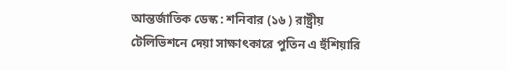আন্তর্জাতিক ডেস্ক : শনিবার (১৬ ) রাষ্ট্রীয় টেলিভিশনে দেয়া সাক্ষাৎকারে পুতিন এ হুঁশিয়ারি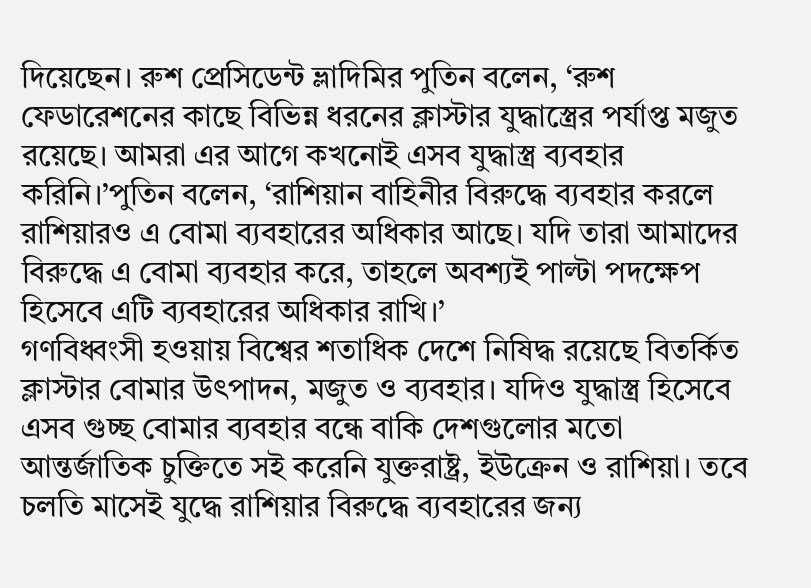দিয়েছেন। রুশ প্রেসিডেন্ট ভ্লাদিমির পুতিন বলেন, ‘রুশ ফেডারেশনের কাছে বিভিন্ন ধরনের ক্লাস্টার যুদ্ধাস্ত্রের পর্যাপ্ত মজুত রয়েছে। আমরা এর আগে কখনোই এসব যুদ্ধাস্ত্র ব্যবহার করিনি।’পুতিন বলেন, ‘রাশিয়ান বাহিনীর বিরুদ্ধে ব্যবহার করলে রাশিয়ারও এ বোমা ব্যবহারের অধিকার আছে। যদি তারা আমাদের বিরুদ্ধে এ বোমা ব্যবহার করে, তাহলে অবশ্যই পাল্টা পদক্ষেপ হিসেবে এটি ব্যবহারের অধিকার রাখি।’
গণবিধ্বংসী হওয়ায় বিশ্বের শতাধিক দেশে নিষিদ্ধ রয়েছে বিতর্কিত ক্লাস্টার বোমার উৎপাদন, মজুত ও ব্যবহার। যদিও যুদ্ধাস্ত্র হিসেবে এসব গুচ্ছ বোমার ব্যবহার বন্ধে বাকি দেশগুলোর মতো আন্তর্জাতিক চুক্তিতে সই করেনি যুক্তরাষ্ট্র, ইউক্রেন ও রাশিয়া। তবে চলতি মাসেই যুদ্ধে রাশিয়ার বিরুদ্ধে ব্যবহারের জন্য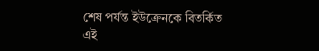শেষ পর্যন্ত ইউক্রেনকে বিতর্কিত এই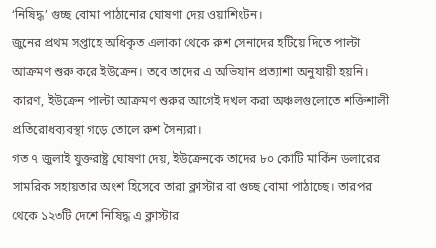‘নিষিদ্ধ’ গুচ্ছ বোমা পাঠানোর ঘোষণা দেয় ওয়াশিংটন।
জুনের প্রথম সপ্তাহে অধিকৃত এলাকা থেকে রুশ সেনাদের হটিয়ে দিতে পাল্টা আক্রমণ শুরু করে ইউক্রেন। তবে তাদের এ অভিযান প্রত্যাশা অনুযায়ী হয়নি। কারণ, ইউক্রেন পাল্টা আক্রমণ শুরুর আগেই দখল করা অঞ্চলগুলোতে শক্তিশালী প্রতিরোধব্যবস্থা গড়ে তোলে রুশ সৈন্যরা।
গত ৭ জুলাই যুক্তরাষ্ট্র ঘোষণা দেয়, ইউক্রেনকে তাদের ৮০ কোটি মার্কিন ডলারের সামরিক সহায়তার অংশ হিসেবে তারা ক্লাস্টার বা গুচ্ছ বোমা পাঠাচ্ছে। তারপর থেকে ১২৩টি দেশে নিষিদ্ধ এ ক্লাস্টার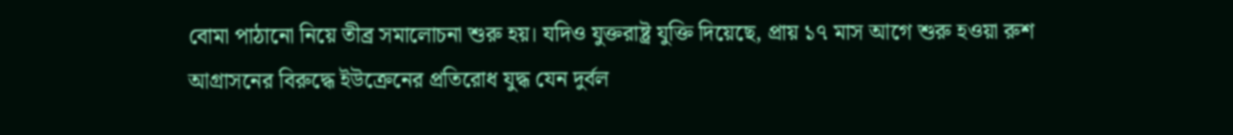বোমা পাঠানো নিয়ে তীব্র সমালোচনা শুরু হয়। যদিও যুক্তরাষ্ট্র যুক্তি দিয়েছে, প্রায় ১৭ মাস আগে শুরু হওয়া রুশ আগ্রাসনের বিরুদ্ধে ইউক্রেনের প্রতিরোধ যুদ্ধ যেন দুর্বল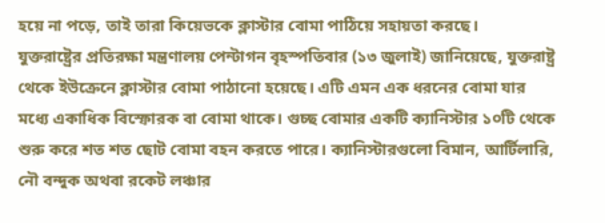হয়ে না পড়ে, তাই তারা কিয়েভকে ক্লাস্টার বোমা পাঠিয়ে সহায়তা করছে।
যুক্তরাষ্ট্রের প্রতিরক্ষা মন্ত্রণালয় পেন্টাগন বৃহস্পতিবার (১৩ জুলাই) জানিয়েছে, যুক্তরাষ্ট্র থেকে ইউক্রেনে ক্লাস্টার বোমা পাঠানো হয়েছে। এটি এমন এক ধরনের বোমা যার মধ্যে একাধিক বিস্ফোরক বা বোমা থাকে। গুচ্ছ বোমার একটি ক্যানিস্টার ১০টি থেকে শুরু করে শত শত ছোট বোমা বহন করতে পারে। ক্যানিস্টারগুলো বিমান, আর্টিলারি, নৌ বন্দুক অথবা রকেট লঞ্চার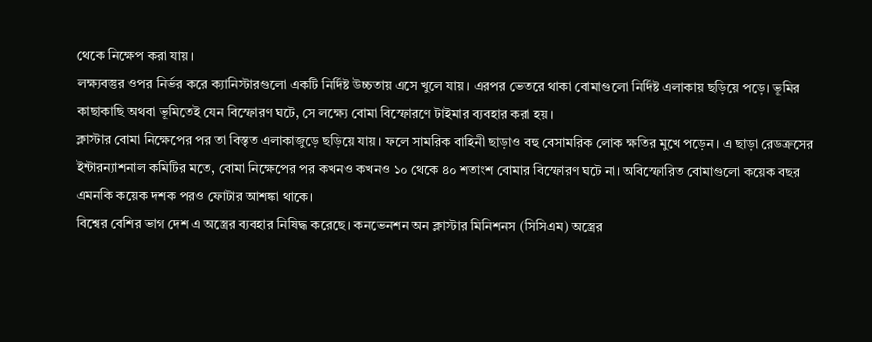থেকে নিক্ষেপ করা যায়।
লক্ষ্যবস্তুর ওপর নির্ভর করে ক্যানিস্টারগুলো একটি নির্দিষ্ট উচ্চতায় এসে খুলে যায়। এরপর ভেতরে থাকা বোমাগুলো নির্দিষ্ট এলাকায় ছড়িয়ে পড়ে। ভূমির কাছাকাছি অথবা ভূমিতেই যেন বিস্ফোরণ ঘটে, সে লক্ষ্যে বোমা বিস্ফোরণে টাইমার ব্যবহার করা হয়।
ক্লাস্টার বোমা নিক্ষেপের পর তা বিস্তৃত এলাকাজুড়ে ছড়িয়ে যায়। ফলে সামরিক বাহিনী ছাড়াও বহু বেসামরিক লোক ক্ষতির মুখে পড়েন। এ ছাড়া রেডক্রসের ইন্টারন্যাশনাল কমিটির মতে, বোমা নিক্ষেপের পর কখনও কখনও ১০ থেকে ৪০ শতাংশ বোমার বিস্ফোরণ ঘটে না। অবিস্ফোরিত বোমাগুলো কয়েক বছর এমনকি কয়েক দশক পরও ফোটার আশঙ্কা থাকে।
বিশ্বের বেশির ভাগ দেশ এ অস্ত্রের ব্যবহার নিষিদ্ধ করেছে। কনভেনশন অন ক্লাস্টার মিনিশনস (সিসিএম) অস্ত্রের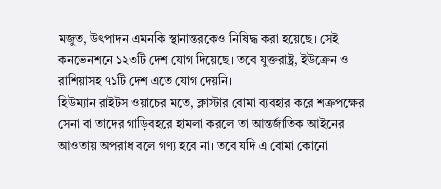মজুত, উৎপাদন এমনকি স্থানান্তরকেও নিষিদ্ধ করা হয়েছে। সেই কনভেনশনে ১২৩টি দেশ যোগ দিয়েছে। তবে যুক্তরাষ্ট্র, ইউক্রেন ও রাশিয়াসহ ৭১টি দেশ এতে যোগ দেয়নি।
হিউম্যান রাইটস ওয়াচের মতে, ক্লাস্টার বোমা ব্যবহার করে শত্রুপক্ষের সেনা বা তাদের গাড়িবহরে হামলা করলে তা আন্তর্জাতিক আইনের আওতায় অপরাধ বলে গণ্য হবে না। তবে যদি এ বোমা কোনো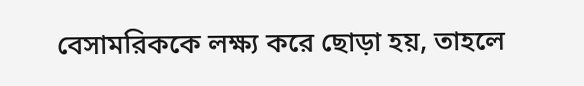বেসামরিককে লক্ষ্য করে ছোড়া হয়, তাহলে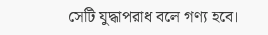সেটি যুদ্ধাপরাধ বলে গণ্য হবে।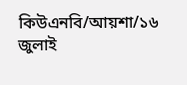কিউএনবি/আয়শা/১৬ জুলাই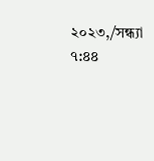২০২৩,/সন্ধ্যা ৭:৪৪